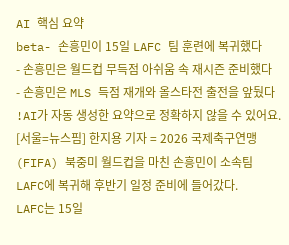AI 핵심 요약
beta- 손흥민이 15일 LAFC 팀 훈련에 복귀했다
- 손흥민은 월드컵 무득점 아쉬움 속 재시즌 준비했다
- 손흥민은 MLS 득점 재개와 올스타전 출전을 앞뒀다
!AI가 자동 생성한 요약으로 정확하지 않을 수 있어요.
[서울=뉴스핌] 한지용 기자 = 2026 국제축구연맹(FIFA) 북중미 월드컵을 마친 손흥민이 소속팀 LAFC에 복귀해 후반기 일정 준비에 들어갔다.
LAFC는 15일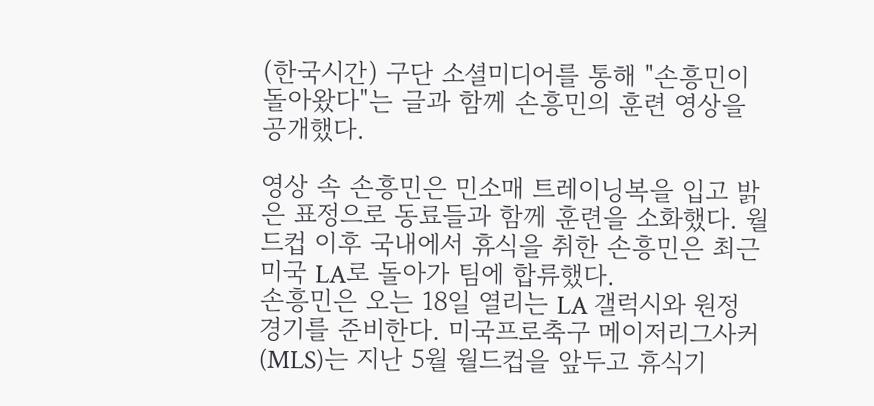(한국시간) 구단 소셜미디어를 통해 "손흥민이 돌아왔다"는 글과 함께 손흥민의 훈련 영상을 공개했다.

영상 속 손흥민은 민소매 트레이닝복을 입고 밝은 표정으로 동료들과 함께 훈련을 소화했다. 월드컵 이후 국내에서 휴식을 취한 손흥민은 최근 미국 LA로 돌아가 팀에 합류했다.
손흥민은 오는 18일 열리는 LA 갤럭시와 원정 경기를 준비한다. 미국프로축구 메이저리그사커(MLS)는 지난 5월 월드컵을 앞두고 휴식기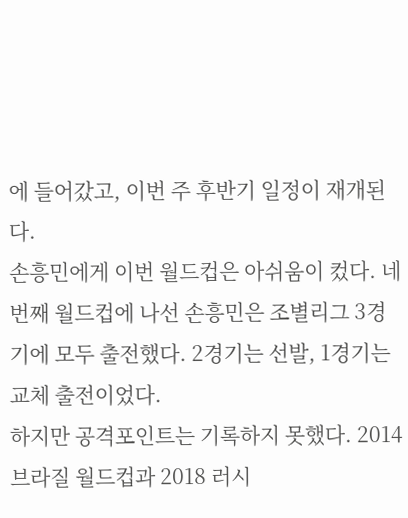에 들어갔고, 이번 주 후반기 일정이 재개된다.
손흥민에게 이번 월드컵은 아쉬움이 컸다. 네 번째 월드컵에 나선 손흥민은 조별리그 3경기에 모두 출전했다. 2경기는 선발, 1경기는 교체 출전이었다.
하지만 공격포인트는 기록하지 못했다. 2014 브라질 월드컵과 2018 러시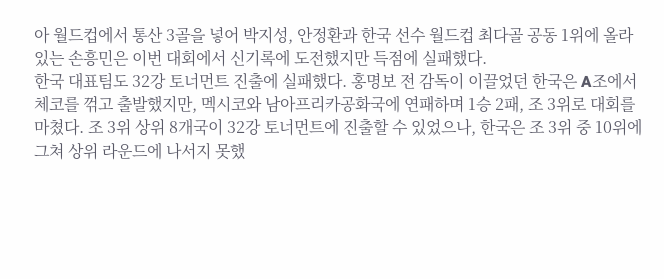아 월드컵에서 통산 3골을 넣어 박지성, 안정환과 한국 선수 월드컵 최다골 공동 1위에 올라 있는 손흥민은 이번 대회에서 신기록에 도전했지만 득점에 실패했다.
한국 대표팀도 32강 토너먼트 진출에 실패했다. 홍명보 전 감독이 이끌었던 한국은 A조에서 체코를 꺾고 출발했지만, 멕시코와 남아프리카공화국에 연패하며 1승 2패, 조 3위로 대회를 마쳤다. 조 3위 상위 8개국이 32강 토너먼트에 진출할 수 있었으나, 한국은 조 3위 중 10위에 그쳐 상위 라운드에 나서지 못했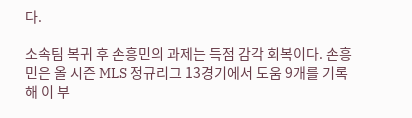다.

소속팀 복귀 후 손흥민의 과제는 득점 감각 회복이다. 손흥민은 올 시즌 MLS 정규리그 13경기에서 도움 9개를 기록해 이 부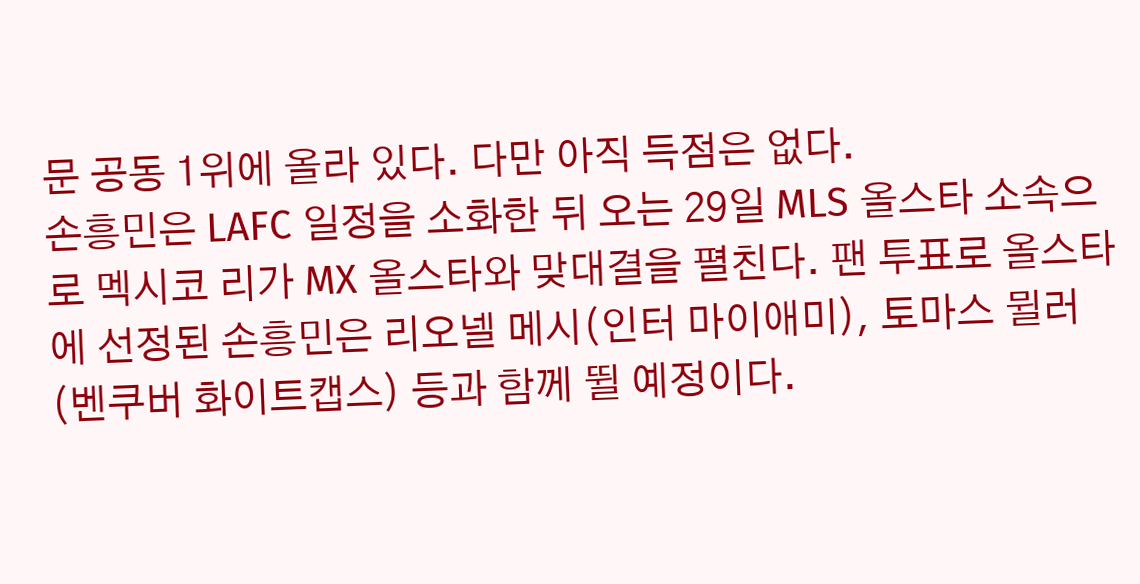문 공동 1위에 올라 있다. 다만 아직 득점은 없다.
손흥민은 LAFC 일정을 소화한 뒤 오는 29일 MLS 올스타 소속으로 멕시코 리가 MX 올스타와 맞대결을 펼친다. 팬 투표로 올스타에 선정된 손흥민은 리오넬 메시(인터 마이애미), 토마스 뮐러(벤쿠버 화이트캡스) 등과 함께 뛸 예정이다.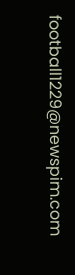football1229@newspim.com